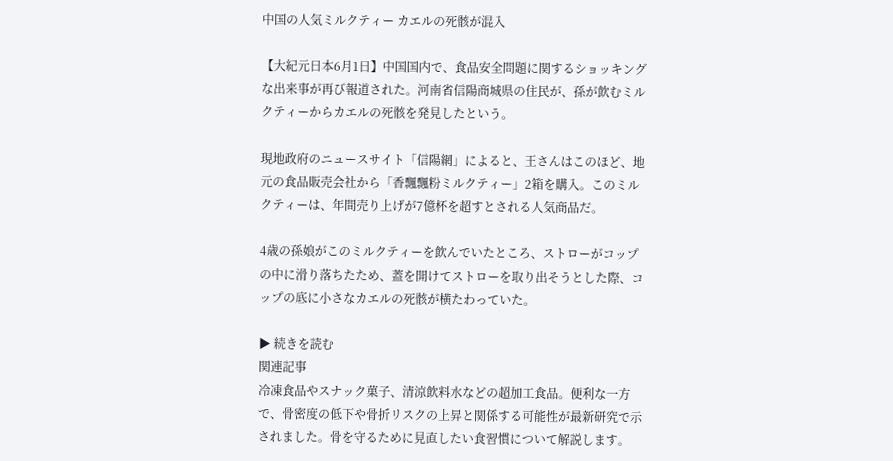中国の人気ミルクティー カエルの死骸が混入

【大紀元日本6月1日】中国国内で、食品安全問題に関するショッキングな出来事が再び報道された。河南省信陽商城県の住民が、孫が飲むミルクティーからカエルの死骸を発見したという。

現地政府のニュースサイト「信陽網」によると、王さんはこのほど、地元の食品販売会社から「香飄飄粉ミルクティー」2箱を購入。このミルクティーは、年間売り上げが7億杯を超すとされる人気商品だ。

4歳の孫娘がこのミルクティーを飲んでいたところ、ストローがコップの中に滑り落ちたため、蓋を開けてストローを取り出そうとした際、コップの底に小さなカエルの死骸が横たわっていた。

▶ 続きを読む
関連記事
冷凍食品やスナック菓子、清涼飲料水などの超加工食品。便利な一方で、骨密度の低下や骨折リスクの上昇と関係する可能性が最新研究で示されました。骨を守るために見直したい食習慣について解説します。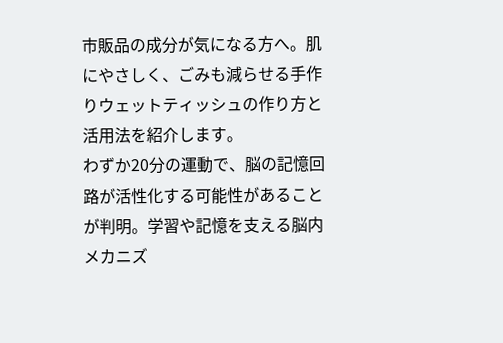市販品の成分が気になる方へ。肌にやさしく、ごみも減らせる手作りウェットティッシュの作り方と活用法を紹介します。
わずか20分の運動で、脳の記憶回路が活性化する可能性があることが判明。学習や記憶を支える脳内メカニズ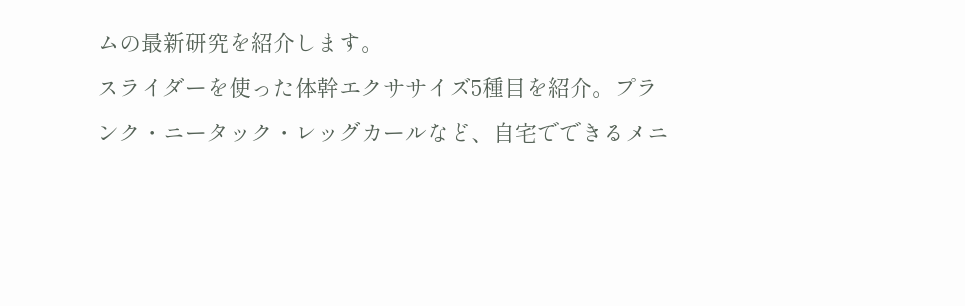ムの最新研究を紹介します。
スライダーを使った体幹エクササイズ5種目を紹介。プランク・ニータック・レッグカールなど、自宅でできるメニ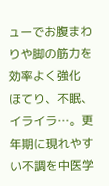ューでお腹まわりや脚の筋力を効率よく強化
ほてり、不眠、イライラ…。更年期に現れやすい不調を中医学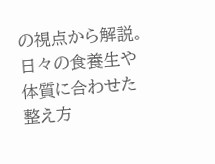の視点から解説。日々の食養生や体質に合わせた整え方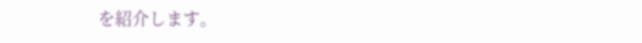を紹介します。